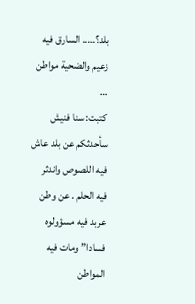بلد؟….. السارق فيه زعيم والضحية مواطن …
كتبت: سنا فنيش
سأحدثكم عن بلد عاش فيه اللصوص واندثر فيه الحلم . عن وطن عربد فيه مسؤولوه فسادا” ومات فيه المواطن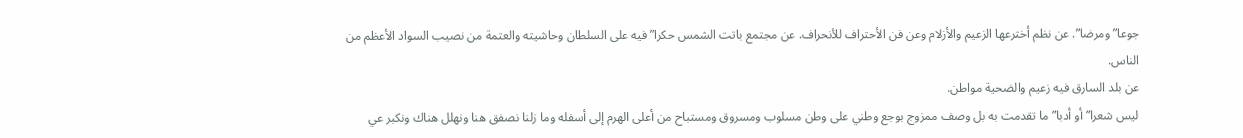جوعا” ومرضا”. عن نظم أخترعها الزعيم والأزلام وعن فن الأحتراف للأنحراف. عن مجتمع باتت الشمس حكرا” فيه على السلطان وحاشيته والعتمة من نصيب السواد الأعظم من الناس.
عن بلد السارق فيه زعيم والضحية مواطن.
ليس شعرا” أو أدبا” ما تقدمت به بل وصف ممزوج بوجع وطني على وطن مسلوب ومسروق ومستباح من أعلى الهرم إلى أسفله وما زلنا نصفق هنا ونهلل هناك ونكبر عي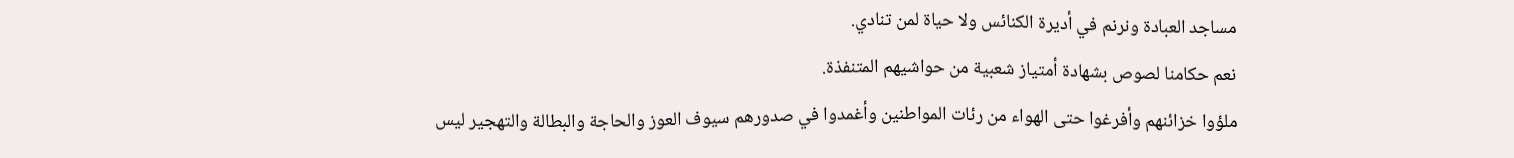مساجد العبادة ونرنم في أديرة الكنائس ولا حياة لمن تنادي.
نعم حكامنا لصوص بشهادة أمتياز شعبية من حواشيهم المتنفذة.
ملؤوا خزائنهم وأفرغوا حتى الهواء من رئات المواطنين وأغمدوا في صدورهم سيوف العوز والحاجة والبطالة والتهجير ليس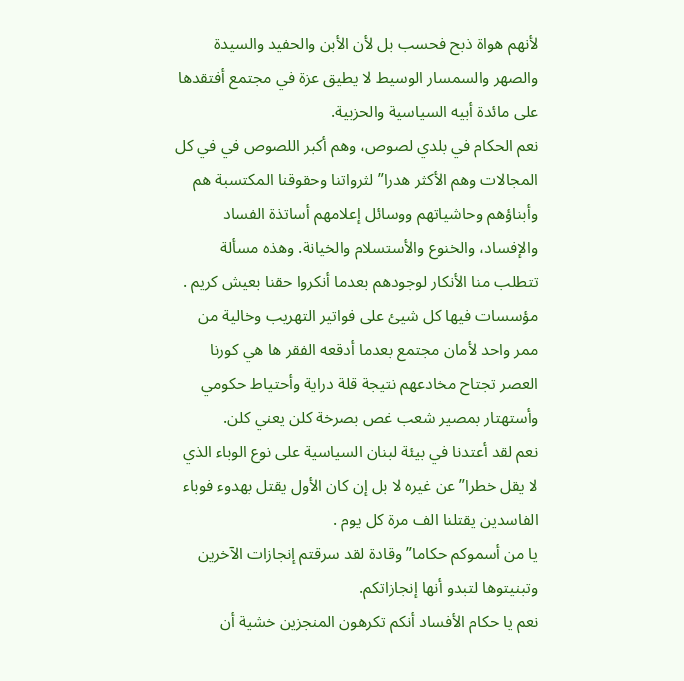لأنهم هواة ذبح فحسب بل لأن الأبن والحفيد والسيدة والصهر والسمسار الوسيط لا يطيق عزة في مجتمع أفتقدها على مائدة أبيه السياسية والحزبية.
نعم الحكام في بلدي لصوص، وهم أكبر اللصوص في في كل المجالات وهم الأكثر هدرا” لثرواتنا وحقوقنا المكتسبة هم وأبناؤهم وحاشياتهم ووسائل إعلامهم أساتذة الفساد والإفساد، والخنوع والأستسلام والخيانة. وهذه مسألة تتطلب منا الأنكار لوجودهم بعدما أنكروا حقنا بعيش كريم .
مؤسسات فيها كل شيئ على فواتير التهريب وخالية من ممر واحد لأمان مجتمع بعدما أدقعه الفقر ها هي كورنا العصر تجتاح مخادعهم نتيجة قلة دراية وأحتياط حكومي وأستهتار بمصير شعب غص بصرخة كلن يعني كلن.
نعم لقد أعتدنا في بيئة لبنان السياسية على نوع الوباء الذي لا يقل خطرا” عن غيره لا بل إن كان الأول يقتل بهدوء فوباء الفاسدين يقتلنا الف مرة كل يوم .
يا من أسموكم حكاما” وقادة لقد سرقتم إنجازات الآخرين وتبنيتوها لتبدو أنها إنجازاتكم.
نعم يا حكام الأفساد أنكم تكرهون المنجزين خشية أن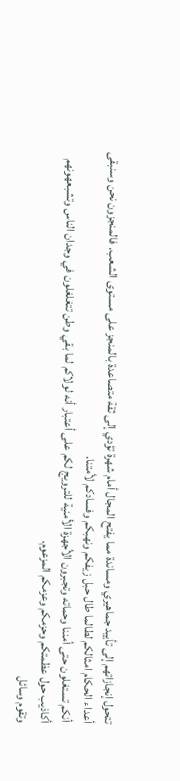تتحول إنجازاتهم إلى تأييد جماهيري ومساندة مما يفتح المجال أمام شهرة تؤدي إلى ثقة متصاعدة بالمنجز على مستوى الشعب. فالمنجزون نحن وسنبقى أعداء الحكام امثالكم لطالما طال حبل زيفكم ونهبكم وفسادكم لأمتنا.
أنكم تستغلون حتى أمننا وحماته وتجبرون الأجهزة الأمنية للترويج لكم على أعتبار أنه لولاكم لما بقي وطن تتغلغلون في وجدان الناس وتشبعهونهم أكاذيب حول عظمتكم وحزمكم وعزمكم المزعوم.
وتقوم وسائل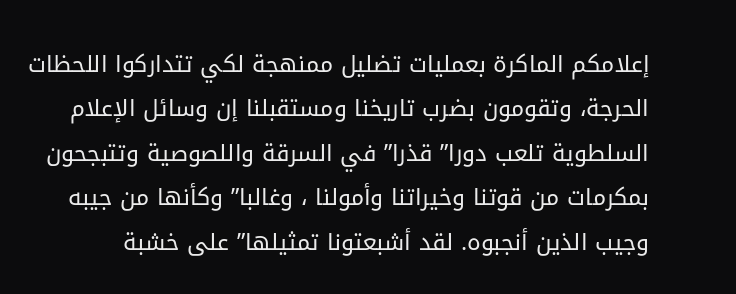إعلامكم الماكرة بعمليات تضليل ممنهجة لكي تتداركوا اللحظات الحرجة، وتقومون بضرب تاريخنا ومستقبلنا إن وسائل الإعلام السلطوية تلعب دورا” قذرا” في السرقة واللصوصية وتتبجحون بمكرمات من قوتنا وخيراتنا وأمولنا ، وغالبا” وكأنها من جيبه وجيب الذين أنجبوه. لقد أشبعتونا تمثيلها” على خشبة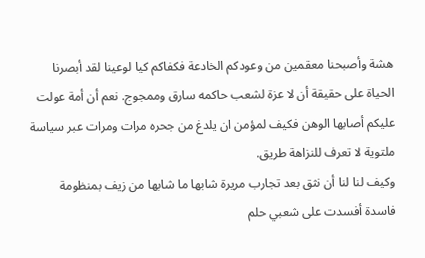هشة وأصبحنا معقمين من وعودكم الخادعة فكفاكم كيا لوعينا لقد أبصرنا الحياة على حقيقة أن لا عزة لشعب حاكمه سارق وممجوج. نعم أن أمة عولت عليكم أصابها الوهن فكيف لمؤمن ان يلدغ من جحره مرات ومرات عبر سياسة ملتوية لا تعرف للنزاهة طريق.
وكيف لنا لنا أن نثق بعد تجارب مريرة شابها ما شابها من زيف بمنظومة فاسدة أفسدت على شعبي حلم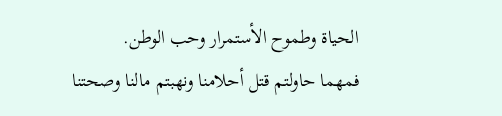الحياة وطموح الأستمرار وحب الوطن.
فمهما حاولتم قتل أحلامنا ونهبتم مالنا وصحتنا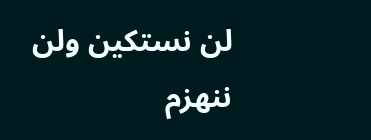لن نستكين ولن ننهزم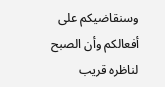وسنقاضيكم على أفعالكم وأن الصبح لناظره قريب